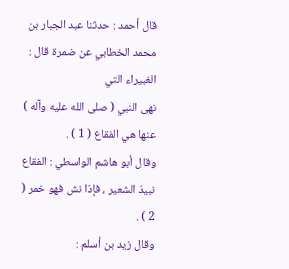قال أحمد : حدثنا عبد الجبار بن محمد الخطابي عن ضمرة قال : الغبيراء التي
نهى النبي ( صلى الله عليه وآله ) عنها هي الفقاع ( 1 ) .
وقال أبو هاشم الواسطي : الفقاع نبيذ الشعير ، فإذا نش فهو خمر ( 2 ) .
وقال زيد بن أسلم :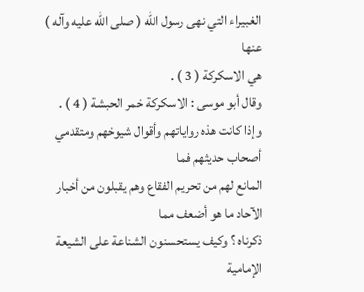الغبيراء التي نهى رسول الله ( صلى الله عليه وآله ) عنها
هي الاسكركة ( 3 ) .
وقال أبو موسى : الاسكركة خمر الحبشة ( 4 ) .
وإذا كانت هذه رواياتهم وأقوال شيوخهم ومتقدمي أصحاب حديثهم فما
المانع لهم من تحريم الفقاع وهم يقبلون من أخبار الآحاد ما هو أضعف مما
ذكرناه ؟ وكيف يستحسنون الشناعة على الشيعة الإمامية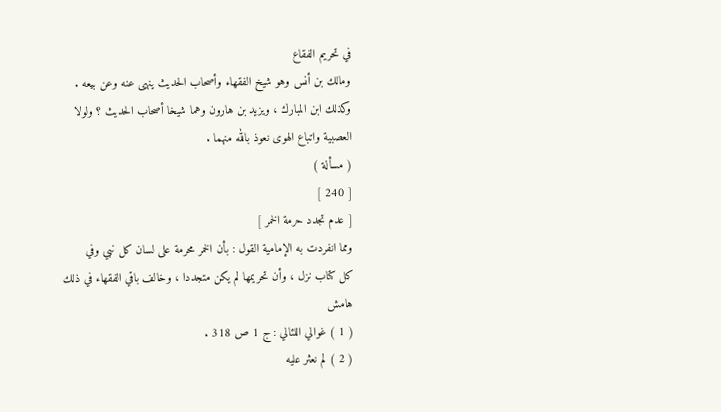في تحريم الفقاع
ومالك بن أنس وهو شيخ الفقهاء وأصحاب الحديث ينهى عنه وعن بيعه .
وكذلك ابن المبارك ، ويزيد بن هارون وهما شيخا أصحاب الحديث ؟ ولولا
العصبية واتباع الهوى نعوذ بالله منهما .
( مسألة )
[ 240 ]
[ عدم تجدد حرمة الخمر ]
ومما انفردت به الإمامية القول : بأن الخمر محرمة على لسان كل نبي وفي
كل كتاب نزل ، وأن تحريمها لم يكن متجددا ، وخالف باقي الفقهاء في ذلك
هامش
( 1 ) غوالي اللئالي : ج 1 ص 318 .
( 2 ) لم نعثر عليه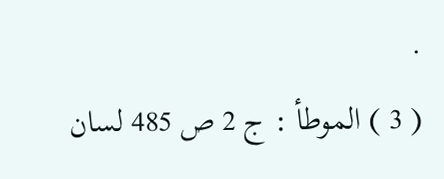.
( 3 ) الموطأ : ج 2 ص 485 لسان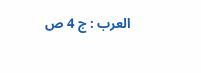العرب : ج 4 ص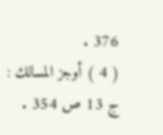376 .
( 4 ) أوجز المسالك : ج 13 ص 354 .